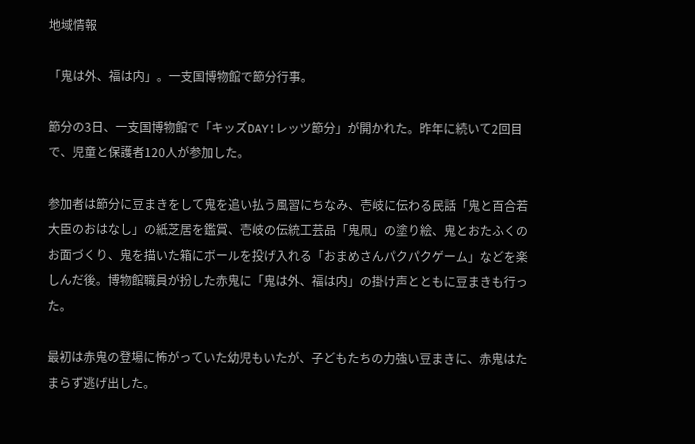地域情報

「鬼は外、福は内」。一支国博物館で節分行事。

節分の3日、一支国博物館で「キッズDAY!レッツ節分」が開かれた。昨年に続いて2回目で、児童と保護者120人が参加した。

参加者は節分に豆まきをして鬼を追い払う風習にちなみ、壱岐に伝わる民話「鬼と百合若大臣のおはなし」の紙芝居を鑑賞、壱岐の伝統工芸品「鬼凧」の塗り絵、鬼とおたふくのお面づくり、鬼を描いた箱にボールを投げ入れる「おまめさんパクパクゲーム」などを楽しんだ後。博物館職員が扮した赤鬼に「鬼は外、福は内」の掛け声とともに豆まきも行った。

最初は赤鬼の登場に怖がっていた幼児もいたが、子どもたちの力強い豆まきに、赤鬼はたまらず逃げ出した。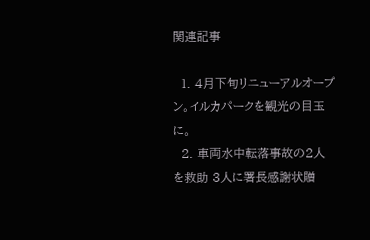関連記事

  1. 4月下旬リニューアルオープン。イルカパークを観光の目玉に。
  2. 車両水中転落事故の2人を救助 3人に署長感謝状贈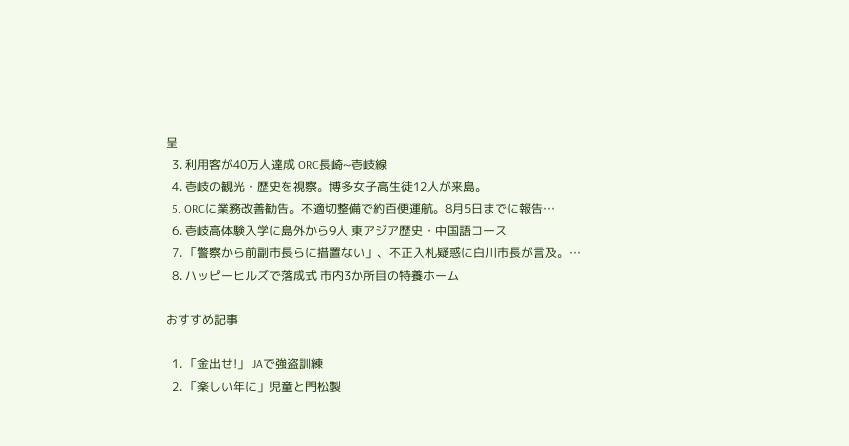呈
  3. 利用客が40万人達成 ORC長崎~壱岐線
  4. 壱岐の観光・歴史を視察。博多女子高生徒12人が来島。
  5. ORCに業務改善勧告。不適切整備で約百便運航。8月5日までに報告…
  6. 壱岐高体験入学に島外から9人 東アジア歴史・中国語コース
  7. 「警察から前副市長らに措置ない」、不正入札疑惑に白川市長が言及。…
  8. ハッピーヒルズで落成式 市内3か所目の特養ホーム

おすすめ記事

  1. 「金出せ!」 JAで強盗訓練
  2. 「楽しい年に」児童と門松製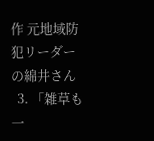作 元地域防犯リーダーの綿井さん
  3. 「雑草も一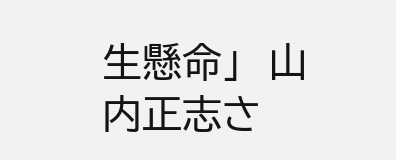生懸命」  山内正志さ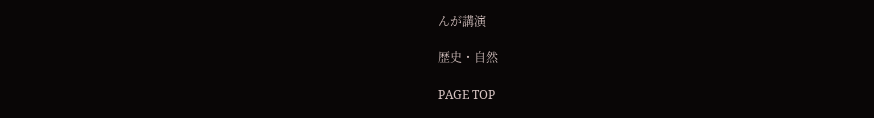んが講演

歴史・自然

PAGE TOP